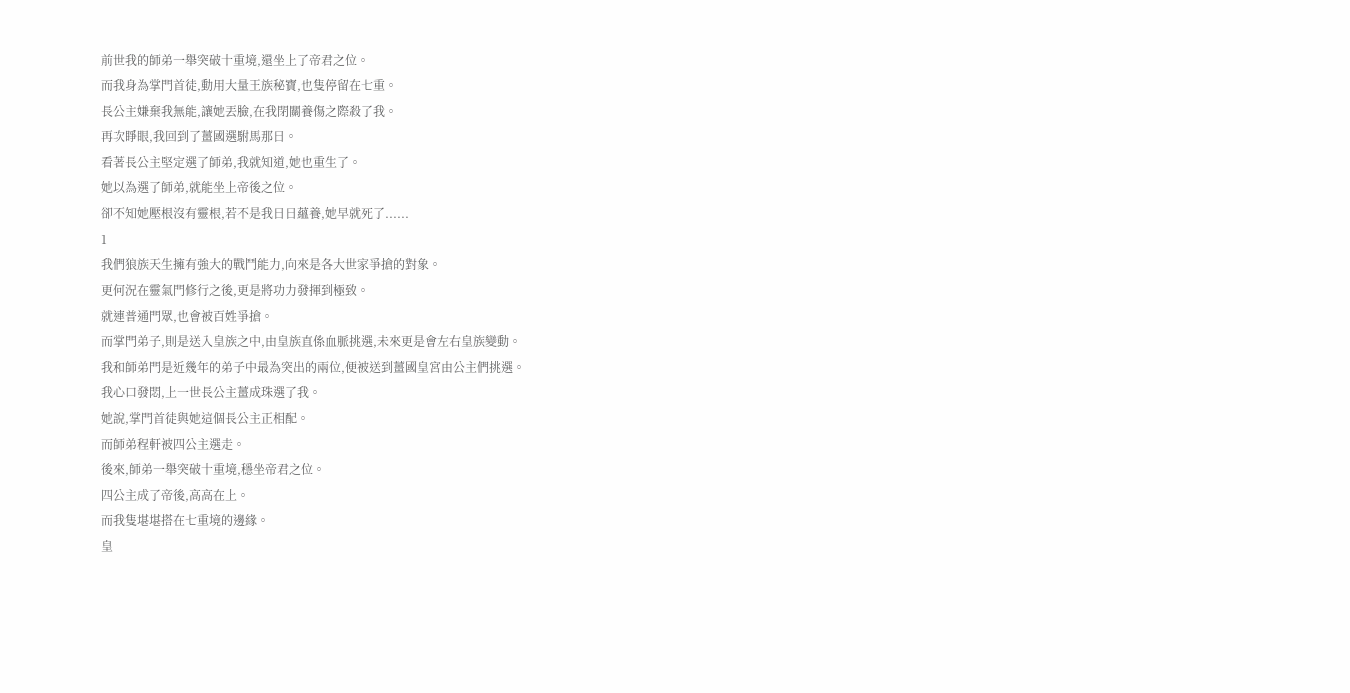前世我的師弟一舉突破十重境,還坐上了帝君之位。
而我身為掌門首徒,動用大量王族秘寶,也隻停留在七重。
長公主嫌棄我無能,讓她丟臉,在我閉關養傷之際殺了我。
再次睜眼,我回到了薑國選駙馬那日。
看著長公主堅定選了師弟,我就知道,她也重生了。
她以為選了師弟,就能坐上帝後之位。
卻不知她壓根沒有靈根,若不是我日日蘊養,她早就死了......
1
我們狼族天生擁有強大的戰鬥能力,向來是各大世家爭搶的對象。
更何況在靈氣門修行之後,更是將功力發揮到極致。
就連普通門眾,也會被百姓爭搶。
而掌門弟子,則是送入皇族之中,由皇族直係血脈挑選,未來更是會左右皇族變動。
我和師弟門是近幾年的弟子中最為突出的兩位,便被送到薑國皇宮由公主們挑選。
我心口發悶,上一世長公主薑成珠選了我。
她說,掌門首徒與她這個長公主正相配。
而師弟程軒被四公主選走。
後來,師弟一舉突破十重境,穩坐帝君之位。
四公主成了帝後,高高在上。
而我隻堪堪搭在七重境的邊緣。
皇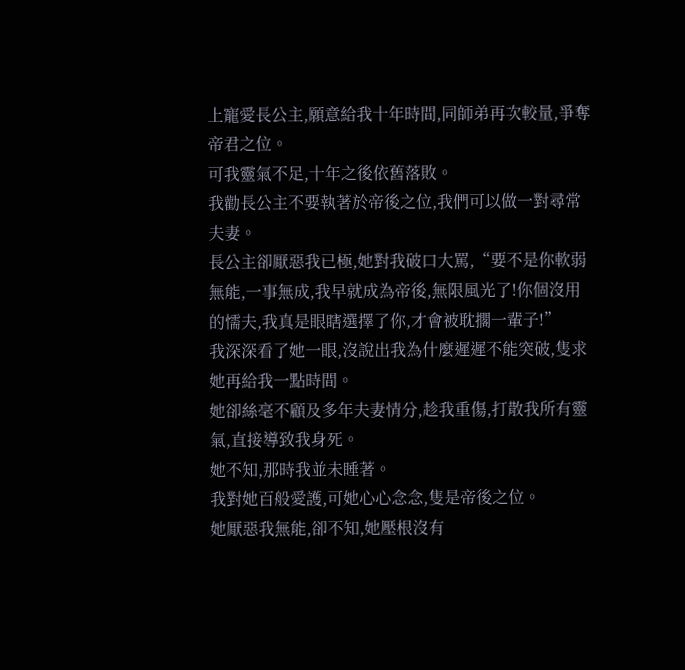上寵愛長公主,願意給我十年時間,同師弟再次較量,爭奪帝君之位。
可我靈氣不足,十年之後依舊落敗。
我勸長公主不要執著於帝後之位,我們可以做一對尋常夫妻。
長公主卻厭惡我已極,她對我破口大罵,“要不是你軟弱無能,一事無成,我早就成為帝後,無限風光了!你個沒用的懦夫,我真是眼瞎選擇了你,才會被耽擱一輩子!”
我深深看了她一眼,沒說出我為什麼遲遲不能突破,隻求她再給我一點時間。
她卻絲毫不顧及多年夫妻情分,趁我重傷,打散我所有靈氣,直接導致我身死。
她不知,那時我並未睡著。
我對她百般愛護,可她心心念念,隻是帝後之位。
她厭惡我無能,卻不知,她壓根沒有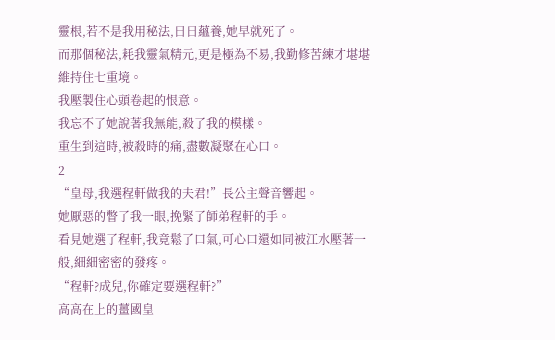靈根,若不是我用秘法,日日蘊養,她早就死了。
而那個秘法,耗我靈氣精元,更是極為不易,我勤修苦練才堪堪維持住七重境。
我壓製住心頭卷起的恨意。
我忘不了她說著我無能,殺了我的模樣。
重生到這時,被殺時的痛,盡數凝聚在心口。
2
“皇母,我選程軒做我的夫君!”長公主聲音響起。
她厭惡的瞥了我一眼,挽緊了師弟程軒的手。
看見她選了程軒,我竟鬆了口氣,可心口還如同被江水壓著一般,細細密密的發疼。
“程軒?成兒,你確定要選程軒?”
高高在上的薑國皇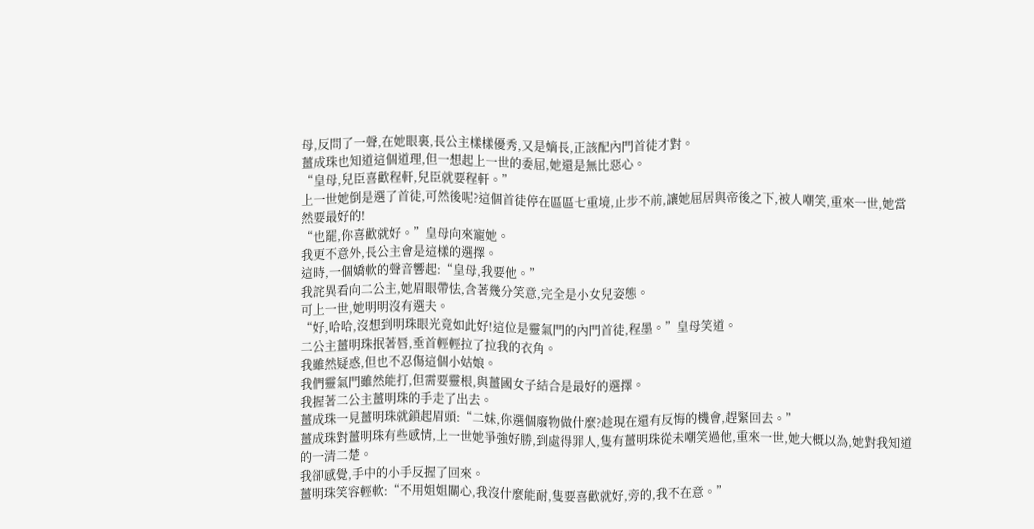母,反問了一聲,在她眼裏,長公主樣樣優秀,又是嫡長,正該配內門首徒才對。
薑成珠也知道這個道理,但一想起上一世的委屈,她還是無比惡心。
“皇母,兒臣喜歡程軒,兒臣就要程軒。”
上一世她倒是選了首徒,可然後呢?這個首徒停在區區七重境,止步不前,讓她屈居與帝後之下,被人嘲笑,重來一世,她當然要最好的!
“也罷,你喜歡就好。”皇母向來寵她。
我更不意外,長公主會是這樣的選擇。
這時,一個嬌軟的聲音響起:“皇母,我要他。”
我詫異看向二公主,她眉眼帶怯,含著幾分笑意,完全是小女兒姿態。
可上一世,她明明沒有選夫。
“好,哈哈,沒想到明珠眼光竟如此好!這位是靈氣門的內門首徒,程墨。”皇母笑道。
二公主薑明珠抿著唇,垂首輕輕拉了拉我的衣角。
我雖然疑惑,但也不忍傷這個小姑娘。
我們靈氣門雖然能打,但需要靈根,與薑國女子結合是最好的選擇。
我握著二公主薑明珠的手走了出去。
薑成珠一見薑明珠就鎖起眉頭:“二妹,你選個廢物做什麼?趁現在還有反悔的機會,趕緊回去。”
薑成珠對薑明珠有些感情,上一世她爭強好勝,到處得罪人,隻有薑明珠從未嘲笑過他,重來一世,她大概以為,她對我知道的一清二楚。
我卻感覺,手中的小手反握了回來。
薑明珠笑容輕軟:“不用姐姐關心,我沒什麼能耐,隻要喜歡就好,旁的,我不在意。”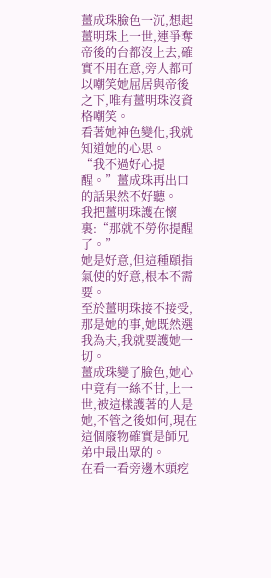薑成珠臉色一沉,想起薑明珠上一世,連爭奪帝後的台都沒上去,確實不用在意,旁人都可以嘲笑她屈居與帝後之下,唯有薑明珠沒資格嘲笑。
看著她神色變化,我就知道她的心思。
“我不過好心提醒。”薑成珠再出口的話果然不好聽。
我把薑明珠護在懷裏:“那就不勞你提醒了。”
她是好意,但這種頤指氣使的好意,根本不需要。
至於薑明珠接不接受,那是她的事,她既然選我為夫,我就要護她一切。
薑成珠變了臉色,她心中竟有一絲不甘,上一世,被這樣護著的人是她,不管之後如何,現在這個廢物確實是師兄弟中最出眾的。
在看一看旁邊木頭疙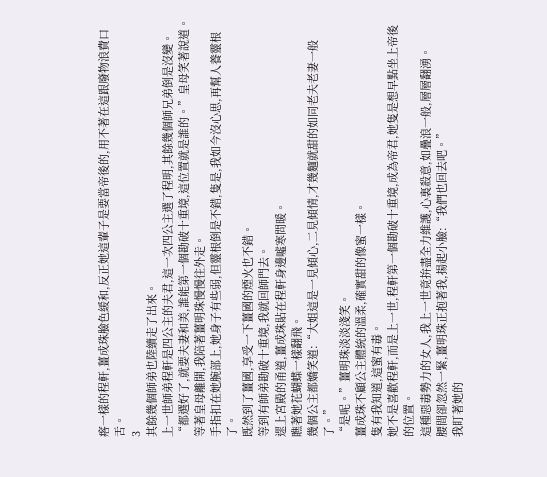瘩一樣的程軒,薑成珠臉色緩和,反正她這輩子是要當帝後的,用不著在這跟廢物浪費口舌。
3
其餘幾個師弟也陸續走了出來。
上一世師弟程軒是四公主的夫君,這一次四公主選了程明,其餘幾個師兄弟倒是沒變。
“都選好了,就要夫妻和美,誰能第一個勘破十重境,這位置就是誰的。”皇母笑著說道。
等著皇母離開,我陪著薑明珠慢慢往外走。
手指扣在她腕部上,她身子有些弱,但靈根倒是不錯,隻是,我如今沒心思,再幫人養靈根了。
既然到了薑國,享受一下薑國的煙火也不錯。
等到有師弟勘破十重境,我就回師門去。
遝上宮殿的甬道,薑成珠貼在程軒身邊噓寒問暖。
瞧著她花蝴蝶一樣翻飛。
幾個公主都嬌笑道:“大姐這是一見傾心,二見傾情,才幾麵就甜的如同老夫老妻一般了。”
“是呢。”薑明珠淡淡淺笑。
薑成珠不顧公主體統的溫柔,確實甜的像蜜一樣。
隻有我知道,這蜜有毒。
她不是喜歡程軒,而是上一世,程軒第一個勘破十重境,成為帝君,她隻是想早點坐上帝後的位置。
這種惡毒勢力的女人,我上一世竟拚盡全力維護,心裏殺意,如疊浪一般,層層翻湧。
腰間卻忽然一緊,薑明珠正抱著我,揚起小臉:“我們也回去吧。”
我盯著她的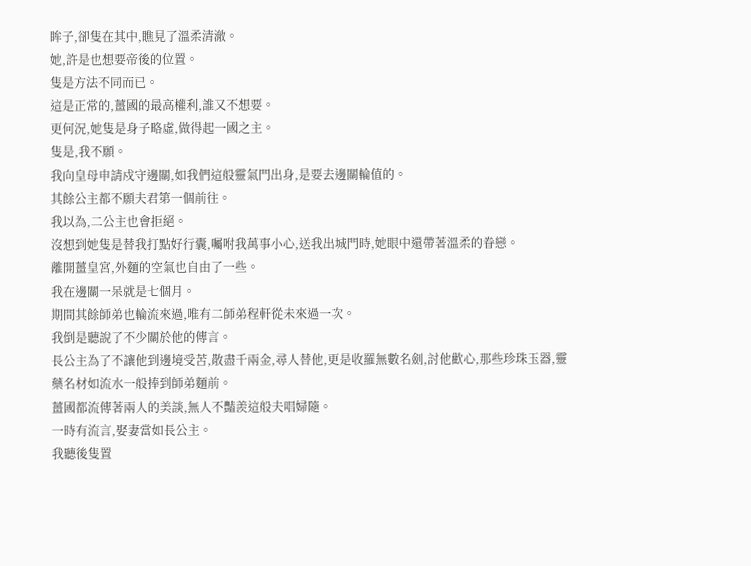眸子,卻隻在其中,瞧見了溫柔清澈。
她,許是也想要帝後的位置。
隻是方法不同而已。
這是正常的,薑國的最高權利,誰又不想要。
更何況,她隻是身子略虛,做得起一國之主。
隻是,我不願。
我向皇母申請戍守邊關,如我們這般靈氣門出身,是要去邊關輪值的。
其餘公主都不願夫君第一個前往。
我以為,二公主也會拒絕。
沒想到她隻是替我打點好行囊,囑咐我萬事小心,送我出城門時,她眼中還帶著溫柔的眷戀。
離開薑皇宮,外麵的空氣也自由了一些。
我在邊關一呆就是七個月。
期間其餘師弟也輪流來過,唯有二師弟程軒從未來過一次。
我倒是聽說了不少關於他的傳言。
長公主為了不讓他到邊境受苦,散盡千兩金,尋人替他,更是收羅無數名劍,討他歡心,那些珍珠玉器,靈藥名材如流水一般捧到師弟麵前。
薑國都流傳著兩人的美談,無人不豔羨這般夫唱婦隨。
一時有流言,娶妻當如長公主。
我聽後隻置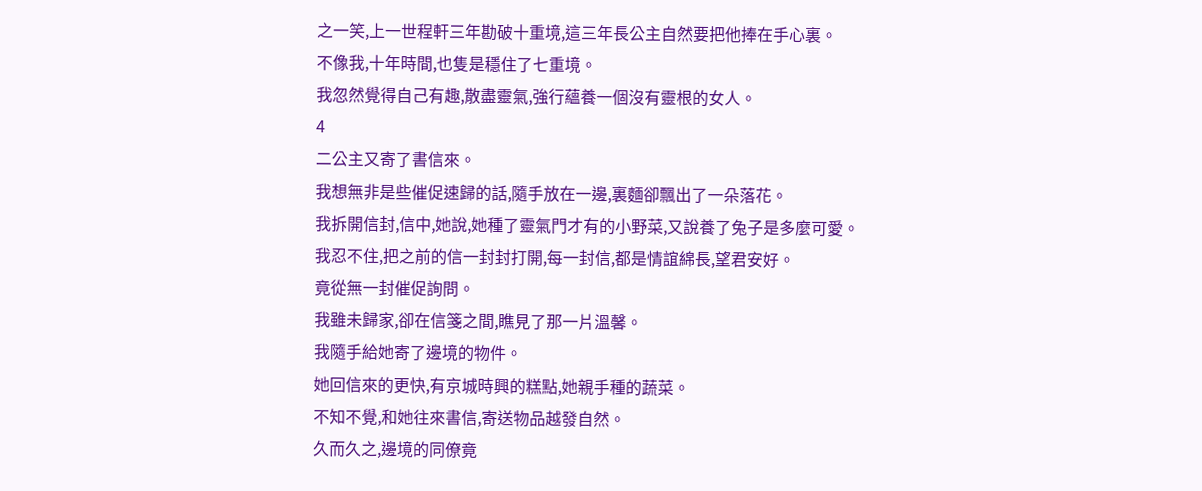之一笑,上一世程軒三年勘破十重境,這三年長公主自然要把他捧在手心裏。
不像我,十年時間,也隻是穩住了七重境。
我忽然覺得自己有趣,散盡靈氣,強行蘊養一個沒有靈根的女人。
4
二公主又寄了書信來。
我想無非是些催促速歸的話,隨手放在一邊,裏麵卻飄出了一朵落花。
我拆開信封,信中,她說,她種了靈氣門才有的小野菜,又說養了兔子是多麼可愛。
我忍不住,把之前的信一封封打開,每一封信,都是情誼綿長,望君安好。
竟從無一封催促詢問。
我雖未歸家,卻在信箋之間,瞧見了那一片溫馨。
我隨手給她寄了邊境的物件。
她回信來的更快,有京城時興的糕點,她親手種的蔬菜。
不知不覺,和她往來書信,寄送物品越發自然。
久而久之,邊境的同僚竟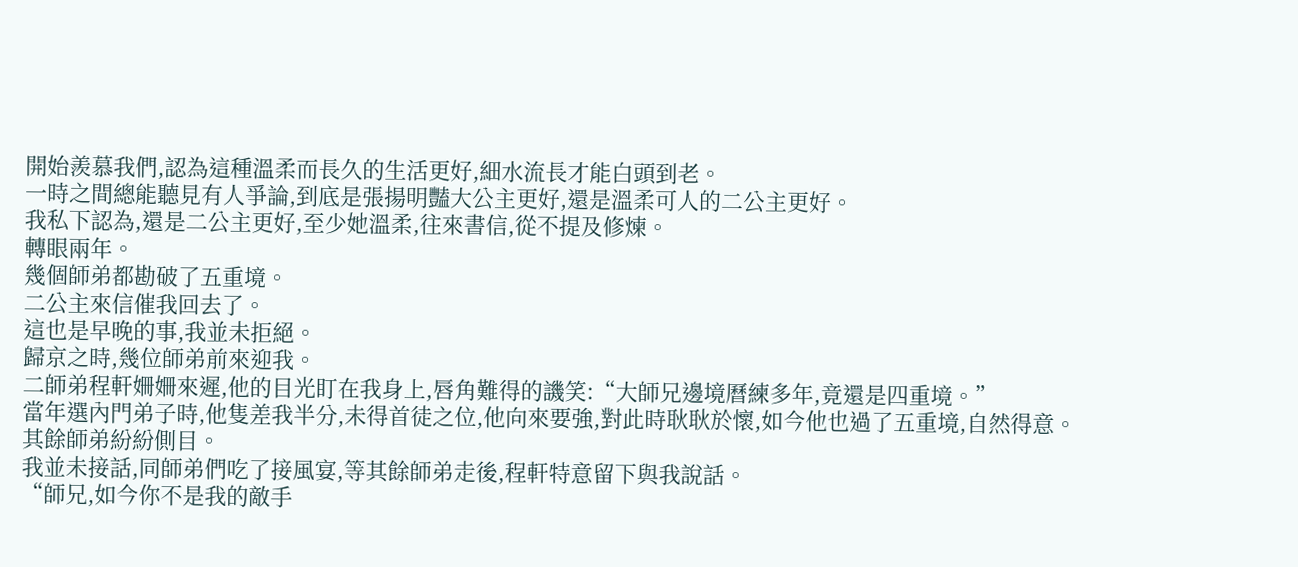開始羨慕我們,認為這種溫柔而長久的生活更好,細水流長才能白頭到老。
一時之間總能聽見有人爭論,到底是張揚明豔大公主更好,還是溫柔可人的二公主更好。
我私下認為,還是二公主更好,至少她溫柔,往來書信,從不提及修煉。
轉眼兩年。
幾個師弟都勘破了五重境。
二公主來信催我回去了。
這也是早晚的事,我並未拒絕。
歸京之時,幾位師弟前來迎我。
二師弟程軒姍姍來遲,他的目光盯在我身上,唇角難得的譏笑:“大師兄邊境曆練多年,竟還是四重境。”
當年選內門弟子時,他隻差我半分,未得首徒之位,他向來要強,對此時耿耿於懷,如今他也過了五重境,自然得意。
其餘師弟紛紛側目。
我並未接話,同師弟們吃了接風宴,等其餘師弟走後,程軒特意留下與我說話。
“師兄,如今你不是我的敵手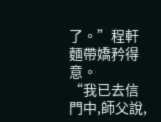了。”程軒麵帶嬌矜得意。
“我已去信門中,師父說,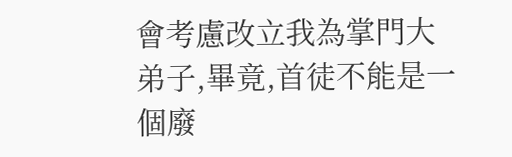會考慮改立我為掌門大弟子,畢竟,首徒不能是一個廢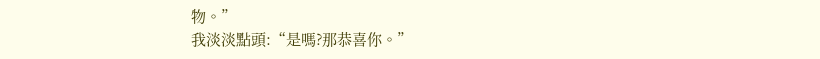物。”
我淡淡點頭:“是嗎?那恭喜你。”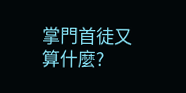掌門首徒又算什麼?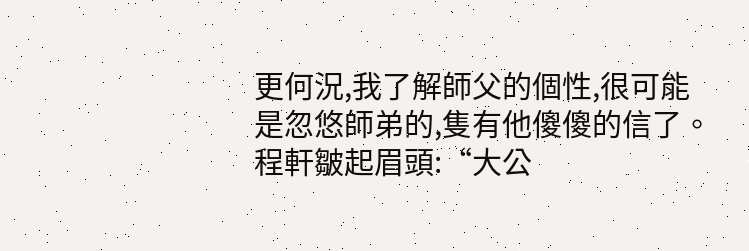更何況,我了解師父的個性,很可能是忽悠師弟的,隻有他傻傻的信了。
程軒皺起眉頭:“大公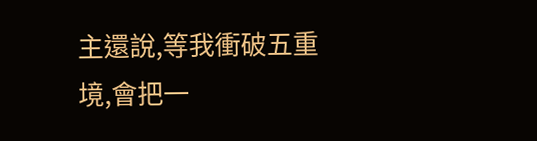主還說,等我衝破五重境,會把一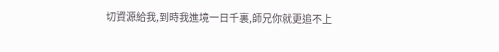切資源給我,到時我進境一日千裏,師兄你就更追不上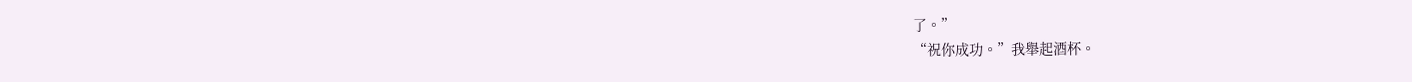了。”
“祝你成功。”我舉起酒杯。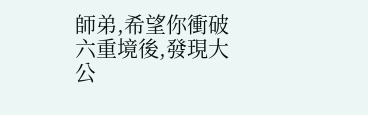師弟,希望你衝破六重境後,發現大公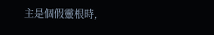主是個假靈根時,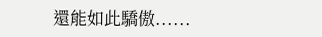還能如此驕傲......